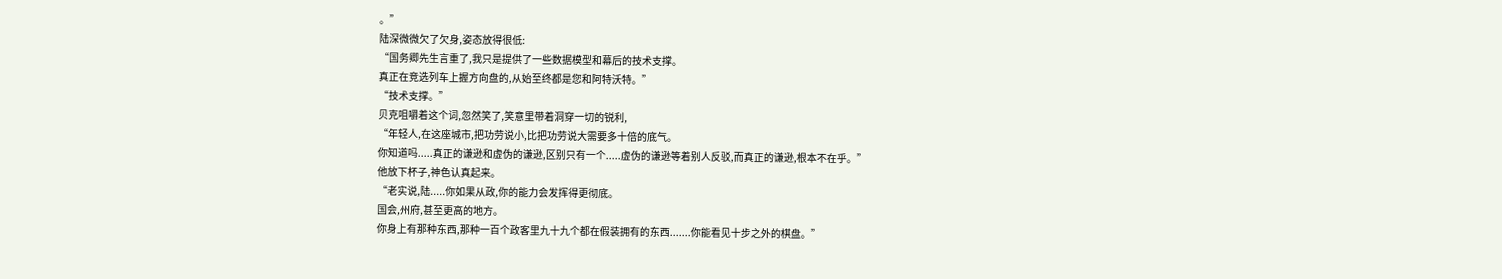。”
陆深微微欠了欠身,姿态放得很低:
“国务卿先生言重了,我只是提供了一些数据模型和幕后的技术支撑。
真正在竞选列车上握方向盘的,从始至终都是您和阿特沃特。”
“技术支撑。”
贝克咀嚼着这个词,忽然笑了,笑意里带着洞穿一切的锐利,
“年轻人,在这座城市,把功劳说小,比把功劳说大需要多十倍的底气。
你知道吗.....真正的谦逊和虚伪的谦逊,区别只有一个.....虚伪的谦逊等着别人反驳,而真正的谦逊,根本不在乎。”
他放下杯子,神色认真起来。
“老实说,陆.....你如果从政,你的能力会发挥得更彻底。
国会,州府,甚至更高的地方。
你身上有那种东西,那种一百个政客里九十九个都在假装拥有的东西.......你能看见十步之外的棋盘。”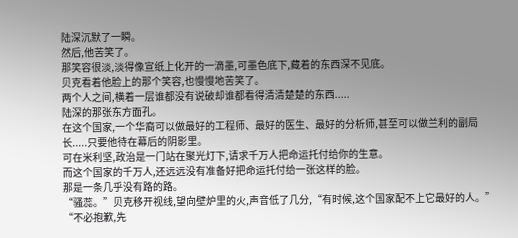陆深沉默了一瞬。
然后,他苦笑了。
那笑容很淡,淡得像宣纸上化开的一滴墨,可墨色底下,藏着的东西深不见底。
贝克看着他脸上的那个笑容,也慢慢地苦笑了。
两个人之间,横着一层谁都没有说破却谁都看得清清楚楚的东西.....
陆深的那张东方面孔。
在这个国家,一个华裔可以做最好的工程师、最好的医生、最好的分析师,甚至可以做兰利的副局长.....只要他待在幕后的阴影里。
可在米利坚,政治是一门站在聚光灯下,请求千万人把命运托付给你的生意。
而这个国家的千万人,还远远没有准备好把命运托付给一张这样的脸。
那是一条几乎没有路的路。
“骚蕊。”贝克移开视线,望向壁炉里的火,声音低了几分,“有时候,这个国家配不上它最好的人。”
“不必抱歉,先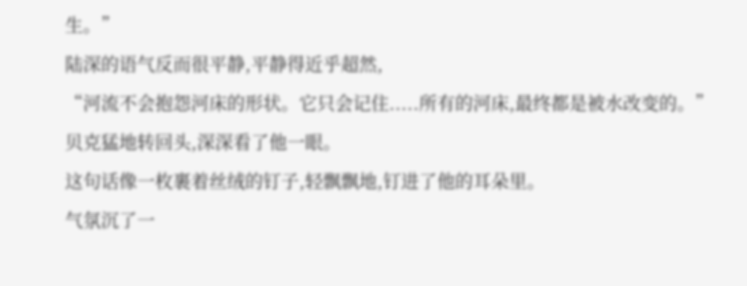生。”
陆深的语气反而很平静,平静得近乎超然,
“河流不会抱怨河床的形状。它只会记住.....所有的河床,最终都是被水改变的。”
贝克猛地转回头,深深看了他一眼。
这句话像一枚裹着丝绒的钉子,轻飘飘地,钉进了他的耳朵里。
气氛沉了一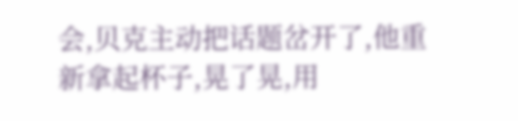会,贝克主动把话题岔开了,他重新拿起杯子,晃了晃,用